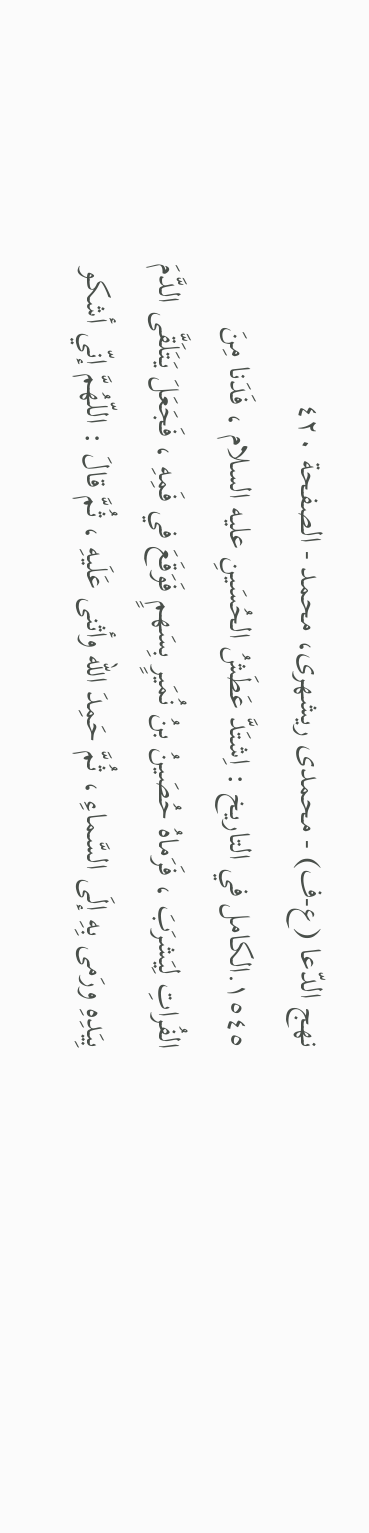نهج الدّعا (ع-ف) - محمدی ریشهری، محمد - الصفحة ٤٢٠
١٥٤٥.الكامل في التاريخ : اِشتَدَّ عَطَشُ الحُسَينِ عليه السلام ، فَدَنا مِنَ الفُراتِ لِيَشرَبَ ، فَرَماهُ حُصَينُ بنُ نُمَيرٍ بِسَهمٍ فَوَقَعَ في فَمِهِ ، فَجَعَلَ يَتَلَقَّى الدَّمَ بِيَدِهِ ورَمى بِهِ إلَى السَّماءِ ، ثُمَّ حَمِدَ اللّه وأثنى عَلَيهِ ، ثُمَّ قالَ : اللّهُمَّ إنّي أشكو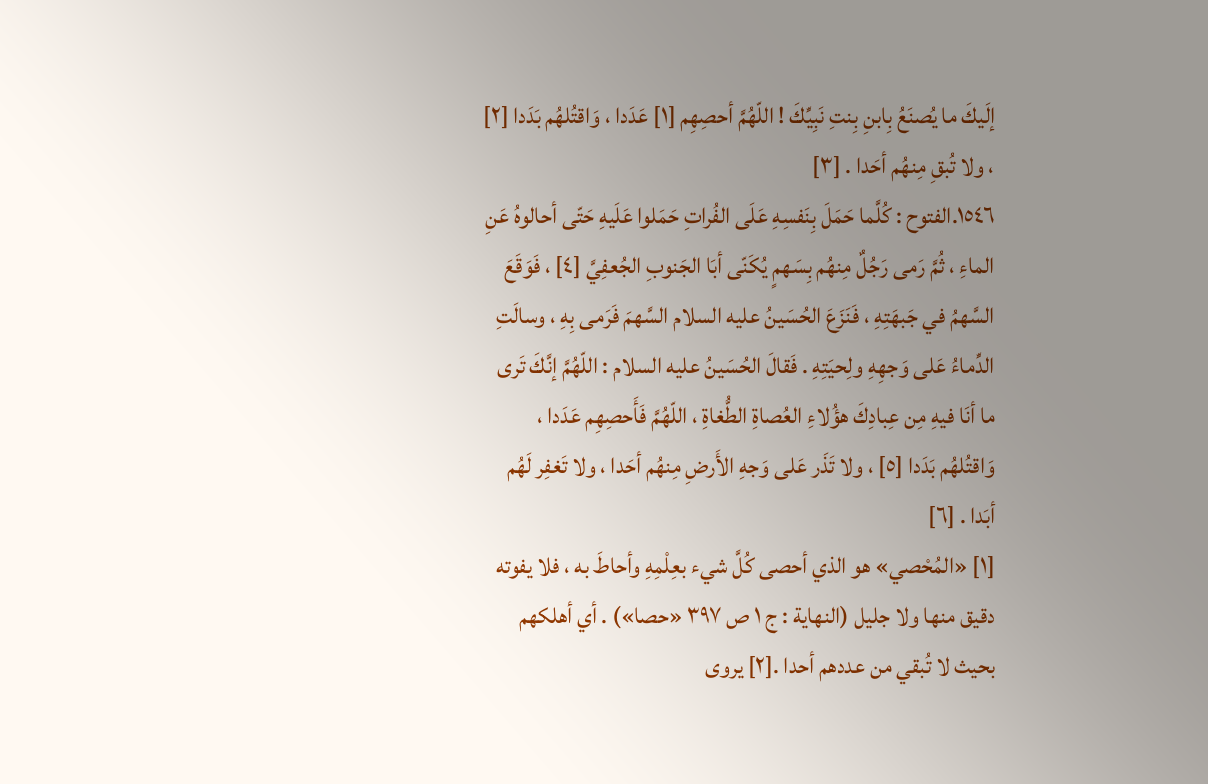إلَيكَ ما يُصنَعُ بِابنِ بِنتِ نَبِيِّكَ ! اللّهُمَّ أحصِهِم [١] عَدَدا ، وَاقتُلهُم بَدَدا [٢] ، ولا تُبقِ مِنهُم أحَدا . [٣]
١٥٤٦.الفتوح : كُلَّما حَمَلَ بِنَفسِهِ عَلَى الفُراتِ حَمَلوا عَلَيهِ حَتّى أحالوهُ عَنِ الماءِ ، ثُمَّ رَمى رَجُلٌ مِنهُم بِسَهمٍ يُكَنّى أبَا الجَنوبِ الجُعفِيَّ [٤] ، فَوَقَعَ السَّهمُ في جَبهَتِهِ ، فَنَزَعَ الحُسَينُ عليه السلام السَّهمَ فَرَمى بِهِ ، وسالَتِ الدِّماءُ عَلى وَجهِهِ ولِحيَتِهِ . فَقالَ الحُسَينُ عليه السلام : اللّهُمَّ إنَّكَ تَرى ما أنَا فيهِ مِن عِبادِكَ هؤُلاءِ العُصاةِ الطُّغاةِ ، اللّهُمَّ فَأَحصِهِم عَدَدا ، وَاقتُلهُم بَدَدا [٥] ، ولا تَذَر عَلى وَجهِ الأَرضِ مِنهُم أحَدا ، ولا تَغفِر لَهُم أبَدا . [٦]
[١] «المُحْصي» هو الذي أحصى كُلَّ شيء بعِلْمِهِ وأحاطَ به ، فلا يفوته دقيق منها ولا جليل (النهاية : ج ١ ص ٣٩٧ «حصا») . أي أهلكهم بحيث لا تُبقي من عددهم أحدا .[٢] يروى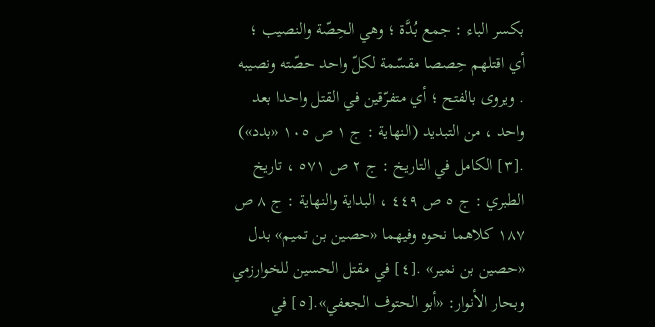بكسر الباء : جمع بُدَّة ؛ وهي الحِصّة والنصيب ؛ أي اقتلهم حِصصا مقسّمة لكلّ واحد حصّته ونصيبه . ويروى بالفتح ؛ أي متفرّقين في القتل واحدا بعد واحد ، من التبديد (النهاية : ج ١ ص ١٠٥ «بدد») .[٣] الكامل في التاريخ : ج ٢ ص ٥٧١ ، تاريخ الطبري : ج ٥ ص ٤٤٩ ، البداية والنهاية : ج ٨ ص ١٨٧ كلاهما نحوه وفيهما «حصين بن تميم» بدل «حصين بن نمير» .[٤] في مقتل الحسين للخوارزمي وبحار الأنوار: «أبو الحتوف الجعفي».[٥] في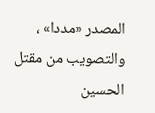المصدر «مددا» ، والتصويب من مقتل الحسين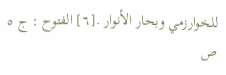للخوارزمي وبحار الأنوار .[٦] الفتوح : ج ٥ ص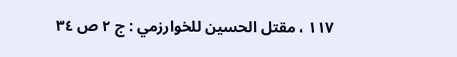١١٧ ، مقتل الحسين للخوارزمي : ج ٢ ص ٣٤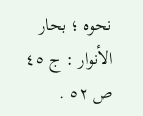نحوه ؛ بحار الأنوار : ج ٤٥ ص ٥٢ .